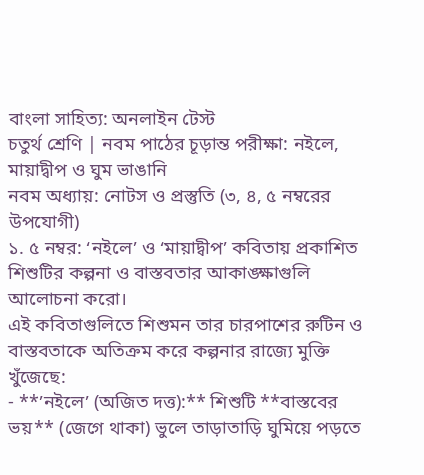বাংলা সাহিত্য: অনলাইন টেস্ট
চতুর্থ শ্রেণি | নবম পাঠের চূড়ান্ত পরীক্ষা: নইলে, মায়াদ্বীপ ও ঘুম ভাঙানি
নবম অধ্যায়: নোটস ও প্রস্তুতি (৩, ৪, ৫ নম্বরের উপযোগী)
১. ৫ নম্বর: ‘নইলে’ ও ‘মায়াদ্বীপ’ কবিতায় প্রকাশিত শিশুটির কল্পনা ও বাস্তবতার আকাঙ্ক্ষাগুলি আলোচনা করো।
এই কবিতাগুলিতে শিশুমন তার চারপাশের রুটিন ও বাস্তবতাকে অতিক্রম করে কল্পনার রাজ্যে মুক্তি খুঁজেছে:
- **’নইলে’ (অজিত দত্ত):** শিশুটি **বাস্তবের ভয়** (জেগে থাকা) ভুলে তাড়াতাড়ি ঘুমিয়ে পড়তে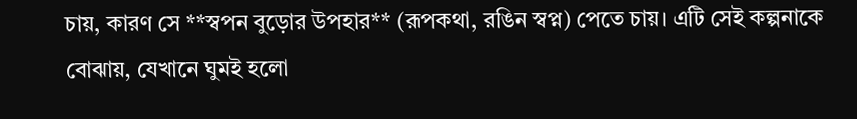চায়, কারণ সে **স্বপন বুড়োর উপহার** (রূপকথা, রঙিন স্বপ্ন) পেতে চায়। এটি সেই কল্পনাকে বোঝায়, যেখানে ঘুমই হলো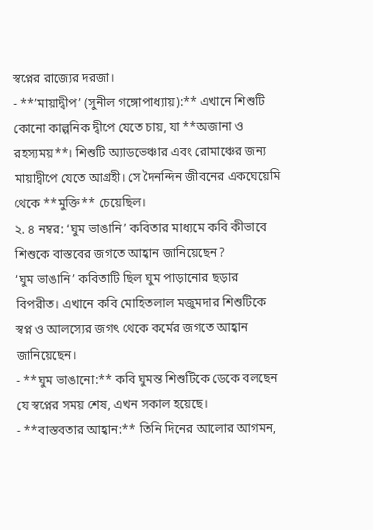স্বপ্নের রাজ্যের দরজা।
- **’মায়াদ্বীপ’ (সুনীল গঙ্গোপাধ্যায়):** এখানে শিশুটি কোনো কাল্পনিক দ্বীপে যেতে চায়, যা **অজানা ও রহস্যময়**। শিশুটি অ্যাডভেঞ্চার এবং রোমাঞ্চের জন্য মায়াদ্বীপে যেতে আগ্রহী। সে দৈনন্দিন জীবনের একঘেয়েমি থেকে **মুক্তি** চেয়েছিল।
২. ৪ নম্বর: ‘ঘুম ভাঙানি’ কবিতার মাধ্যমে কবি কীভাবে শিশুকে বাস্তবের জগতে আহ্বান জানিয়েছেন?
‘ঘুম ভাঙানি’ কবিতাটি ছিল ঘুম পাড়ানোর ছড়ার বিপরীত। এখানে কবি মোহিতলাল মজুমদার শিশুটিকে স্বপ্ন ও আলস্যের জগৎ থেকে কর্মের জগতে আহ্বান জানিয়েছেন।
- **ঘুম ভাঙানো:** কবি ঘুমন্ত শিশুটিকে ডেকে বলছেন যে স্বপ্নের সময় শেষ, এখন সকাল হয়েছে।
- **বাস্তবতার আহ্বান:** তিনি দিনের আলোর আগমন,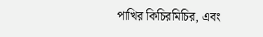পাখির কিচিরমিচির, এবং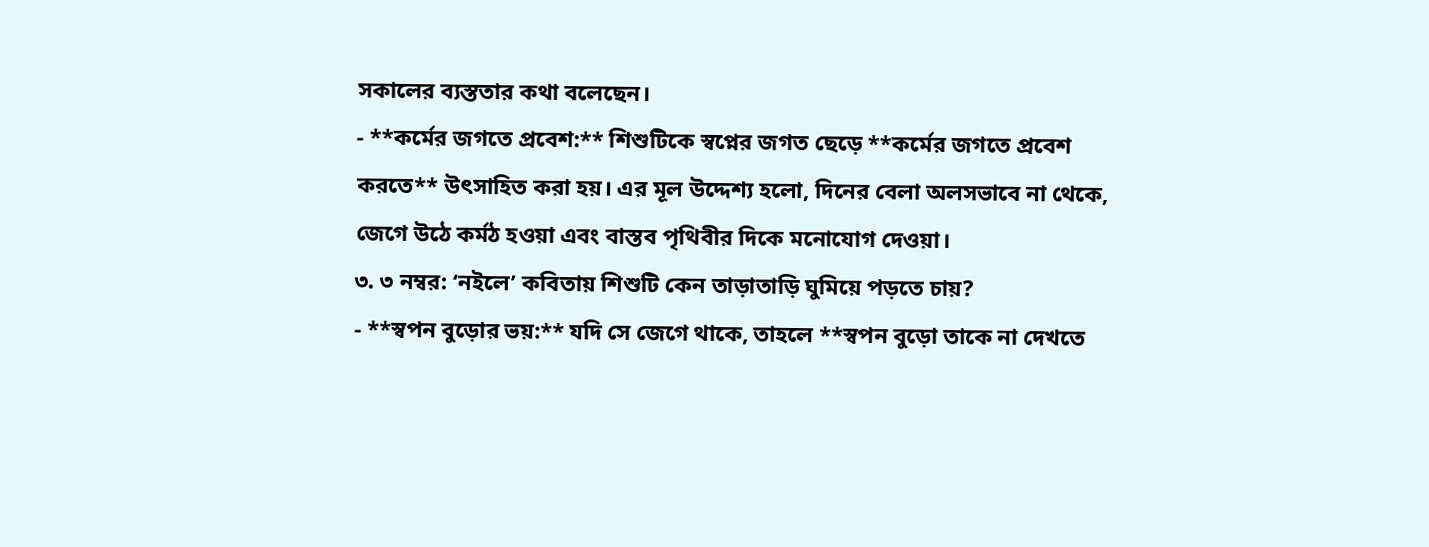সকালের ব্যস্ততার কথা বলেছেন।
- **কর্মের জগতে প্রবেশ:** শিশুটিকে স্বপ্নের জগত ছেড়ে **কর্মের জগতে প্রবেশ করতে** উৎসাহিত করা হয়। এর মূল উদ্দেশ্য হলো, দিনের বেলা অলসভাবে না থেকে, জেগে উঠে কর্মঠ হওয়া এবং বাস্তব পৃথিবীর দিকে মনোযোগ দেওয়া।
৩. ৩ নম্বর: ‘নইলে’ কবিতায় শিশুটি কেন তাড়াতাড়ি ঘুমিয়ে পড়তে চায়?
- **স্বপন বুড়োর ভয়:** যদি সে জেগে থাকে, তাহলে **স্বপন বুড়ো তাকে না দেখতে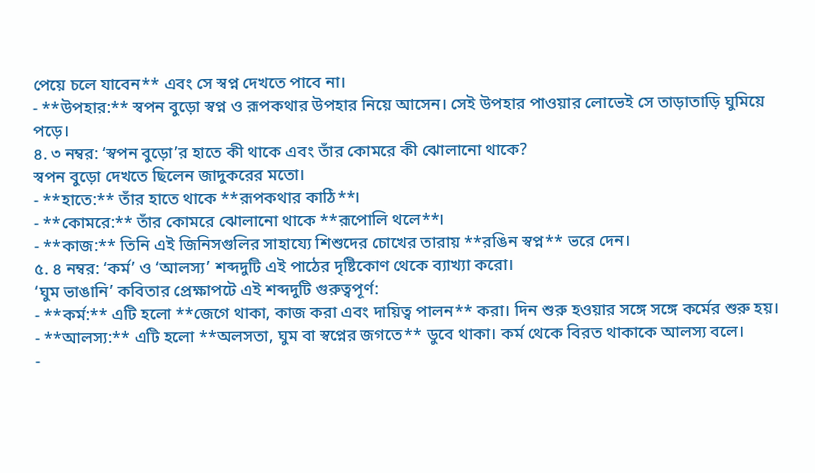পেয়ে চলে যাবেন** এবং সে স্বপ্ন দেখতে পাবে না।
- **উপহার:** স্বপন বুড়ো স্বপ্ন ও রূপকথার উপহার নিয়ে আসেন। সেই উপহার পাওয়ার লোভেই সে তাড়াতাড়ি ঘুমিয়ে পড়ে।
৪. ৩ নম্বর: ‘স্বপন বুড়ো’র হাতে কী থাকে এবং তাঁর কোমরে কী ঝোলানো থাকে?
স্বপন বুড়ো দেখতে ছিলেন জাদুকরের মতো।
- **হাতে:** তাঁর হাতে থাকে **রূপকথার কাঠি**।
- **কোমরে:** তাঁর কোমরে ঝোলানো থাকে **রূপোলি থলে**।
- **কাজ:** তিনি এই জিনিসগুলির সাহায্যে শিশুদের চোখের তারায় **রঙিন স্বপ্ন** ভরে দেন।
৫. ৪ নম্বর: ‘কর্ম’ ও ‘আলস্য’ শব্দদুটি এই পাঠের দৃষ্টিকোণ থেকে ব্যাখ্যা করো।
‘ঘুম ভাঙানি’ কবিতার প্রেক্ষাপটে এই শব্দদুটি গুরুত্বপূর্ণ:
- **কর্ম:** এটি হলো **জেগে থাকা, কাজ করা এবং দায়িত্ব পালন** করা। দিন শুরু হওয়ার সঙ্গে সঙ্গে কর্মের শুরু হয়।
- **আলস্য:** এটি হলো **অলসতা, ঘুম বা স্বপ্নের জগতে** ডুবে থাকা। কর্ম থেকে বিরত থাকাকে আলস্য বলে।
-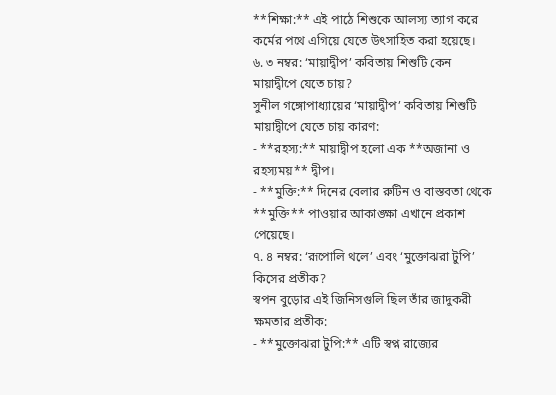**শিক্ষা:** এই পাঠে শিশুকে আলস্য ত্যাগ করে কর্মের পথে এগিয়ে যেতে উৎসাহিত করা হয়েছে।
৬. ৩ নম্বর: ‘মায়াদ্বীপ’ কবিতায় শিশুটি কেন মায়াদ্বীপে যেতে চায়?
সুনীল গঙ্গোপাধ্যায়ের ‘মায়াদ্বীপ’ কবিতায় শিশুটি মায়াদ্বীপে যেতে চায় কারণ:
- **রহস্য:** মায়াদ্বীপ হলো এক **অজানা ও রহস্যময়** দ্বীপ।
- **মুক্তি:** দিনের বেলার রুটিন ও বাস্তবতা থেকে **মুক্তি** পাওয়ার আকাঙ্ক্ষা এখানে প্রকাশ পেয়েছে।
৭. ৪ নম্বর: ‘রূপোলি থলে’ এবং ‘মুক্তোঝরা টুপি’ কিসের প্রতীক?
স্বপন বুড়োর এই জিনিসগুলি ছিল তাঁর জাদুকরী ক্ষমতার প্রতীক:
- **মুক্তোঝরা টুপি:** এটি স্বপ্ন রাজ্যের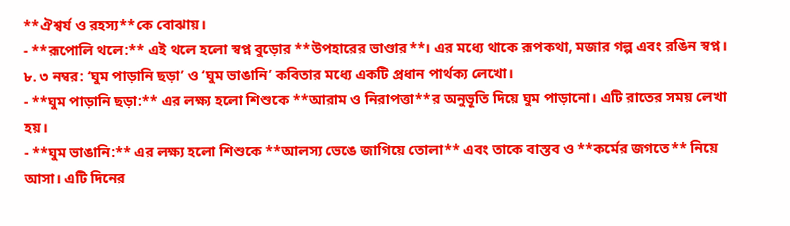**ঐশ্বর্য ও রহস্য**কে বোঝায়।
- **রূপোলি থলে:** এই থলে হলো স্বপ্ন বুড়োর **উপহারের ভাণ্ডার**। এর মধ্যে থাকে রূপকথা, মজার গল্প এবং রঙিন স্বপ্ন।
৮. ৩ নম্বর: ‘ঘুম পাড়ানি ছড়া’ ও ‘ঘুম ভাঙানি’ কবিতার মধ্যে একটি প্রধান পার্থক্য লেখো।
- **ঘুম পাড়ানি ছড়া:** এর লক্ষ্য হলো শিশুকে **আরাম ও নিরাপত্তা**র অনুভূতি দিয়ে ঘুম পাড়ানো। এটি রাতের সময় লেখা হয়।
- **ঘুম ভাঙানি:** এর লক্ষ্য হলো শিশুকে **আলস্য ভেঙে জাগিয়ে তোলা** এবং তাকে বাস্তব ও **কর্মের জগতে** নিয়ে আসা। এটি দিনের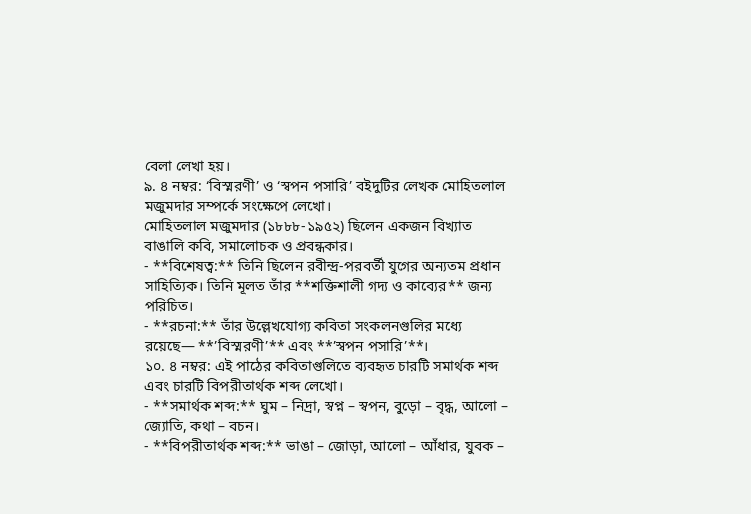বেলা লেখা হয়।
৯. ৪ নম্বর: ‘বিস্মরণী’ ও ‘স্বপন পসারি’ বইদুটির লেখক মোহিতলাল মজুমদার সম্পর্কে সংক্ষেপে লেখো।
মোহিতলাল মজুমদার (১৮৮৮-১৯৫২) ছিলেন একজন বিখ্যাত বাঙালি কবি, সমালোচক ও প্রবন্ধকার।
- **বিশেষত্ব:** তিনি ছিলেন রবীন্দ্র-পরবর্তী যুগের অন্যতম প্রধান সাহিত্যিক। তিনি মূলত তাঁর **শক্তিশালী গদ্য ও কাব্যের** জন্য পরিচিত।
- **রচনা:** তাঁর উল্লেখযোগ্য কবিতা সংকলনগুলির মধ্যে রয়েছে— **’বিস্মরণী’** এবং **’স্বপন পসারি’**।
১০. ৪ নম্বর: এই পাঠের কবিতাগুলিতে ব্যবহৃত চারটি সমার্থক শব্দ এবং চারটি বিপরীতার্থক শব্দ লেখো।
- **সমার্থক শব্দ:** ঘুম – নিদ্রা, স্বপ্ন – স্বপন, বুড়ো – বৃদ্ধ, আলো – জ্যোতি, কথা – বচন।
- **বিপরীতার্থক শব্দ:** ভাঙা – জোড়া, আলো – আঁধার, যুবক –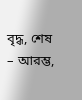বৃদ্ধ, শেষ – আরম্ভ,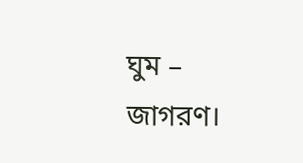ঘুম – জাগরণ।